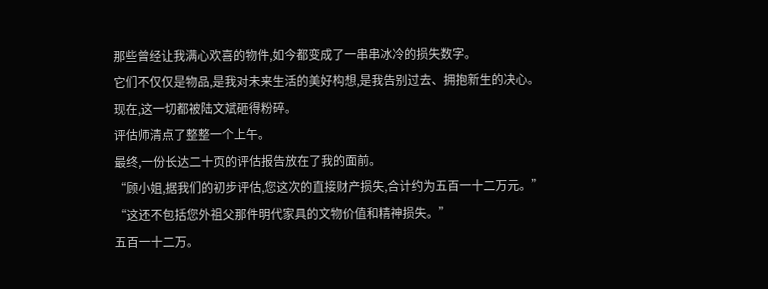那些曾经让我满心欢喜的物件,如今都变成了一串串冰冷的损失数字。
它们不仅仅是物品,是我对未来生活的美好构想,是我告别过去、拥抱新生的决心。
现在,这一切都被陆文斌砸得粉碎。
评估师清点了整整一个上午。
最终,一份长达二十页的评估报告放在了我的面前。
“顾小姐,据我们的初步评估,您这次的直接财产损失,合计约为五百一十二万元。”
“这还不包括您外祖父那件明代家具的文物价值和精神损失。”
五百一十二万。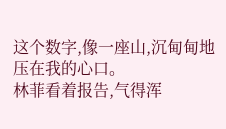这个数字,像一座山,沉甸甸地压在我的心口。
林菲看着报告,气得浑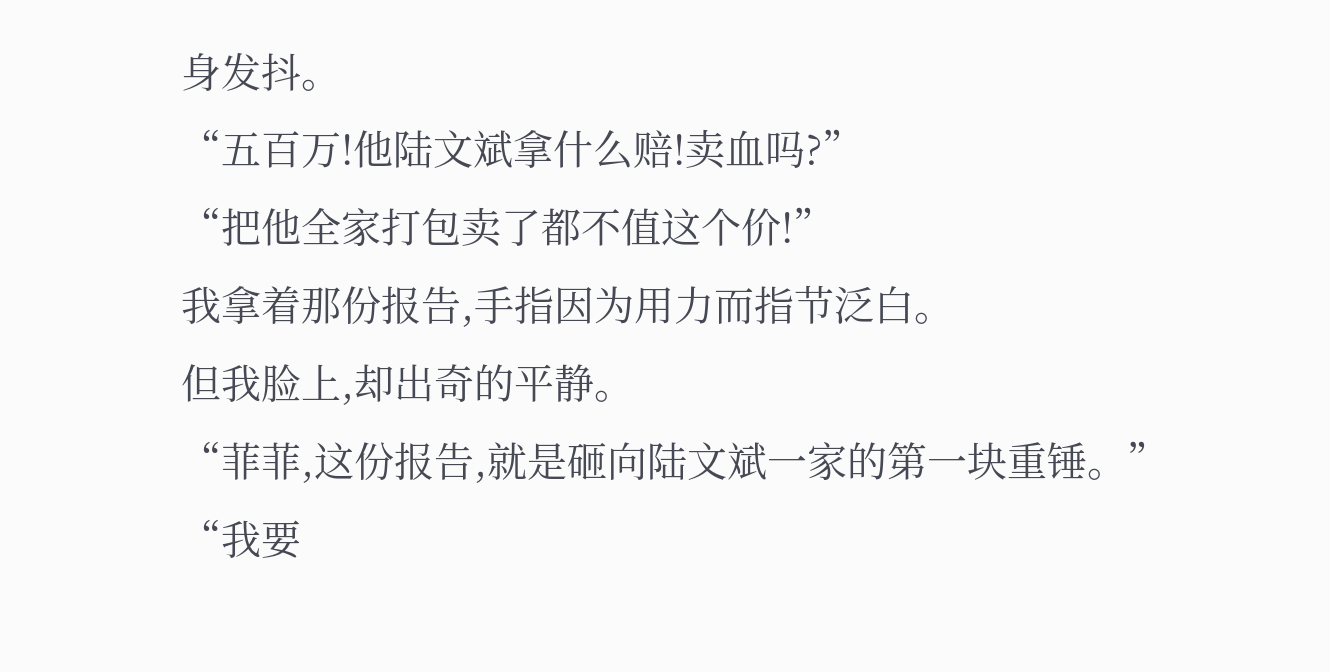身发抖。
“五百万!他陆文斌拿什么赔!卖血吗?”
“把他全家打包卖了都不值这个价!”
我拿着那份报告,手指因为用力而指节泛白。
但我脸上,却出奇的平静。
“菲菲,这份报告,就是砸向陆文斌一家的第一块重锤。”
“我要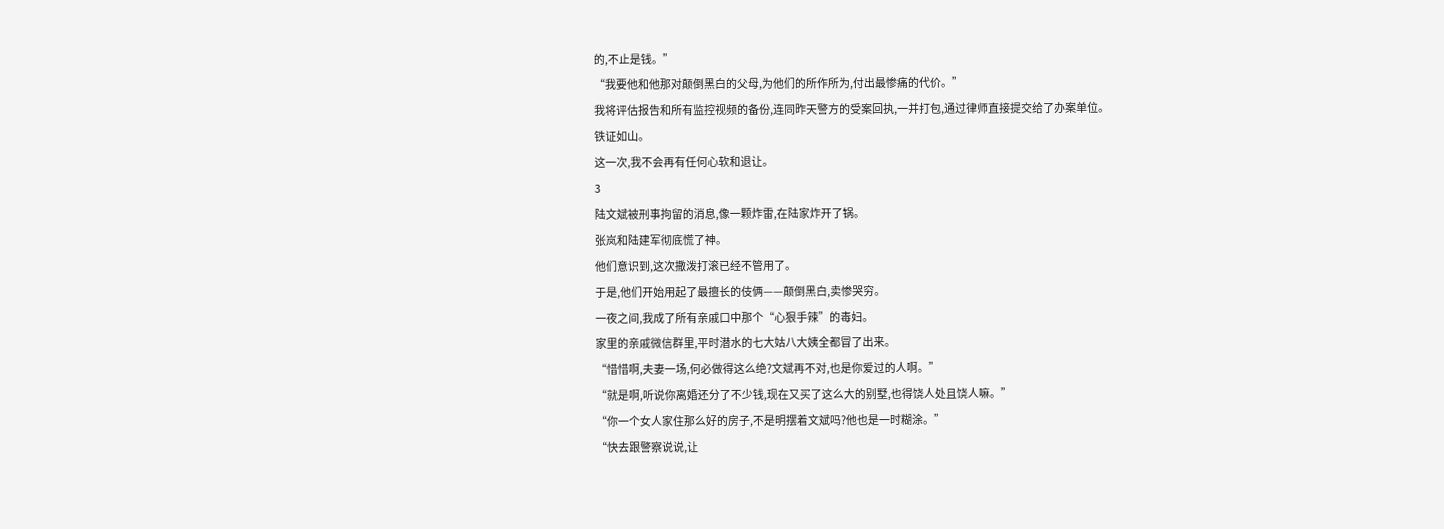的,不止是钱。”
“我要他和他那对颠倒黑白的父母,为他们的所作所为,付出最惨痛的代价。”
我将评估报告和所有监控视频的备份,连同昨天警方的受案回执,一并打包,通过律师直接提交给了办案单位。
铁证如山。
这一次,我不会再有任何心软和退让。
3
陆文斌被刑事拘留的消息,像一颗炸雷,在陆家炸开了锅。
张岚和陆建军彻底慌了神。
他们意识到,这次撒泼打滚已经不管用了。
于是,他们开始用起了最擅长的伎俩——颠倒黑白,卖惨哭穷。
一夜之间,我成了所有亲戚口中那个“心狠手辣”的毒妇。
家里的亲戚微信群里,平时潜水的七大姑八大姨全都冒了出来。
“惜惜啊,夫妻一场,何必做得这么绝?文斌再不对,也是你爱过的人啊。”
“就是啊,听说你离婚还分了不少钱,现在又买了这么大的别墅,也得饶人处且饶人嘛。”
“你一个女人家住那么好的房子,不是明摆着文斌吗?他也是一时糊涂。”
“快去跟警察说说,让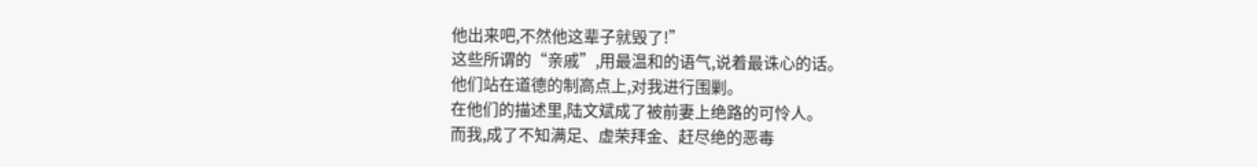他出来吧,不然他这辈子就毁了!”
这些所谓的“亲戚”,用最温和的语气,说着最诛心的话。
他们站在道德的制高点上,对我进行围剿。
在他们的描述里,陆文斌成了被前妻上绝路的可怜人。
而我,成了不知满足、虚荣拜金、赶尽绝的恶毒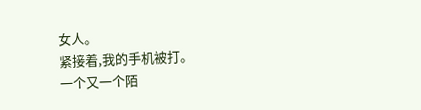女人。
紧接着,我的手机被打。
一个又一个陌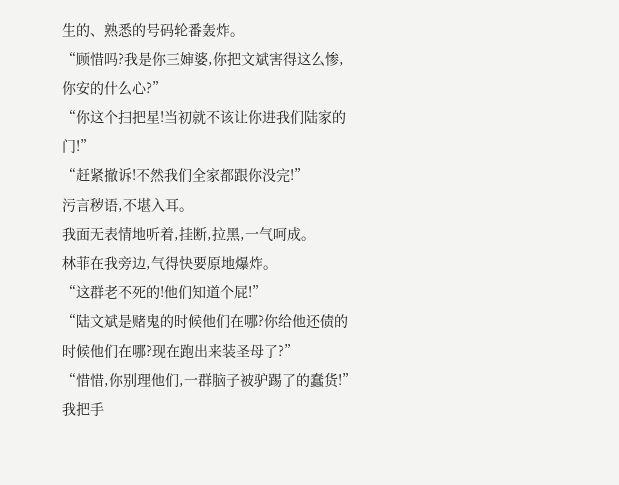生的、熟悉的号码轮番轰炸。
“顾惜吗?我是你三婶婆,你把文斌害得这么惨,你安的什么心?”
“你这个扫把星!当初就不该让你进我们陆家的门!”
“赶紧撤诉!不然我们全家都跟你没完!”
污言秽语,不堪入耳。
我面无表情地听着,挂断,拉黑,一气呵成。
林菲在我旁边,气得快要原地爆炸。
“这群老不死的!他们知道个屁!”
“陆文斌是赌鬼的时候他们在哪?你给他还债的时候他们在哪?现在跑出来装圣母了?”
“惜惜,你别理他们,一群脑子被驴踢了的蠢货!”
我把手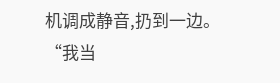机调成静音,扔到一边。
“我当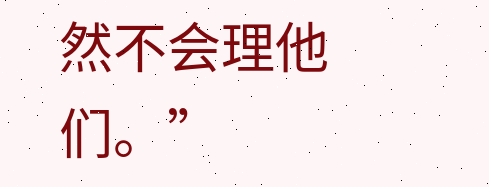然不会理他们。”